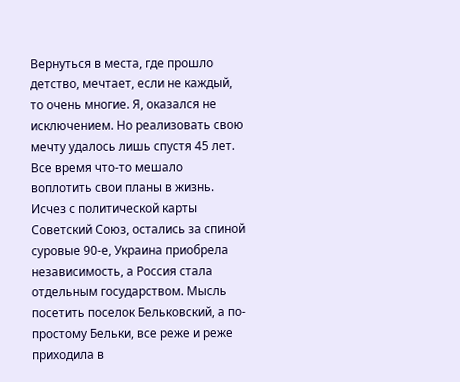Вернуться в места, где прошло детство, мечтает, если не каждый, то очень многие. Я, оказался не исключением. Но реализовать свою мечту удалось лишь спустя 45 лет. Все время что-то мешало воплотить свои планы в жизнь. Исчез с политической карты Советский Союз, остались за спиной суровые 90-е, Украина приобрела независимость, а Россия стала отдельным государством. Мысль посетить поселок Бельковский, а по-простому Бельки, все реже и реже приходила в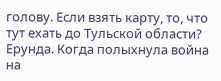голову. Если взять карту, то, что тут ехать до Тульской области? Ерунда. Когда полыхнула война на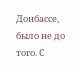Донбассе, было не до того. С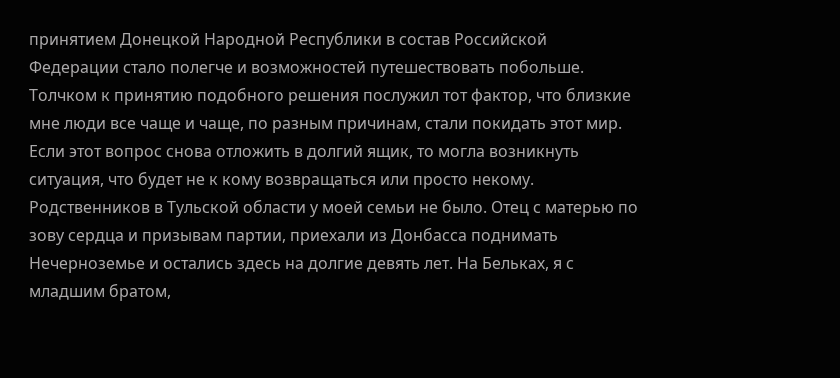принятием Донецкой Народной Республики в состав Российской Федерации стало полегче и возможностей путешествовать побольше. Толчком к принятию подобного решения послужил тот фактор, что близкие мне люди все чаще и чаще, по разным причинам, стали покидать этот мир. Если этот вопрос снова отложить в долгий ящик, то могла возникнуть ситуация, что будет не к кому возвращаться или просто некому. Родственников в Тульской области у моей семьи не было. Отец с матерью по зову сердца и призывам партии, приехали из Донбасса поднимать Нечерноземье и остались здесь на долгие девять лет. На Бельках, я с младшим братом,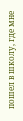пошел в школу, где мне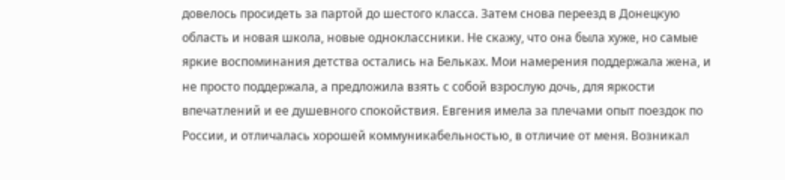довелось просидеть за партой до шестого класса. Затем снова переезд в Донецкую область и новая школа, новые одноклассники. Не скажу, что она была хуже, но самые яркие воспоминания детства остались на Бельках. Мои намерения поддержала жена, и не просто поддержала, а предложила взять с собой взрослую дочь, для яркости впечатлений и ее душевного спокойствия. Евгения имела за плечами опыт поездок по России, и отличалась хорошей коммуникабельностью, в отличие от меня. Возникал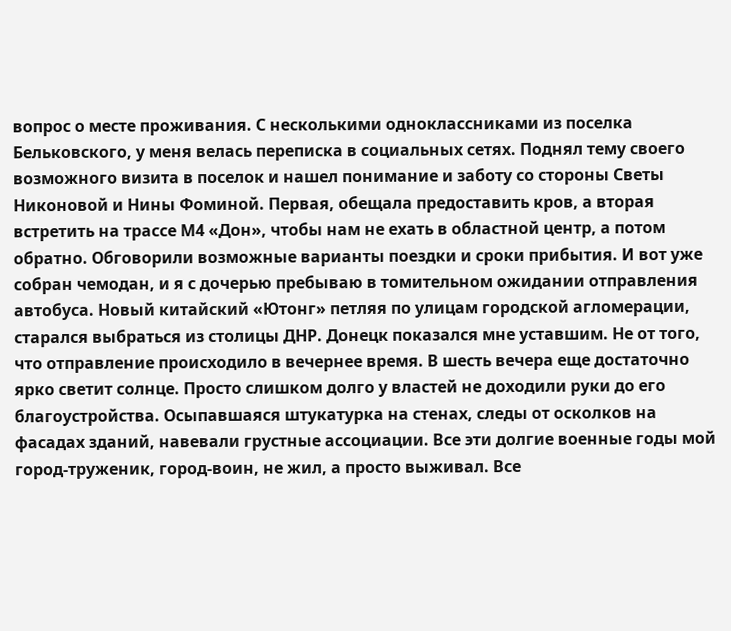вопрос о месте проживания. С несколькими одноклассниками из поселка Бельковского, у меня велась переписка в социальных сетях. Поднял тему своего возможного визита в поселок и нашел понимание и заботу со стороны Светы Никоновой и Нины Фоминой. Первая, обещала предоставить кров, а вторая встретить на трассе М4 «Дон», чтобы нам не ехать в областной центр, а потом обратно. Обговорили возможные варианты поездки и сроки прибытия. И вот уже собран чемодан, и я с дочерью пребываю в томительном ожидании отправления автобуса. Новый китайский «Ютонг» петляя по улицам городской агломерации, старался выбраться из столицы ДНР. Донецк показался мне уставшим. Не от того, что отправление происходило в вечернее время. В шесть вечера еще достаточно ярко светит солнце. Просто слишком долго у властей не доходили руки до его благоустройства. Осыпавшаяся штукатурка на стенах, следы от осколков на фасадах зданий, навевали грустные ассоциации. Все эти долгие военные годы мой город-труженик, город-воин, не жил, а просто выживал. Все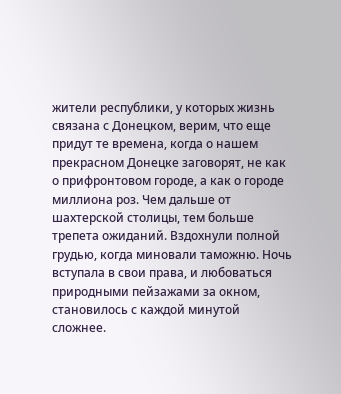жители республики, у которых жизнь связана с Донецком, верим, что еще придут те времена, когда о нашем прекрасном Донецке заговорят, не как о прифронтовом городе, а как о городе миллиона роз. Чем дальше от шахтерской столицы, тем больше трепета ожиданий. Вздохнули полной грудью, когда миновали таможню. Ночь вступала в свои права, и любоваться природными пейзажами за окном, становилось с каждой минутой сложнее.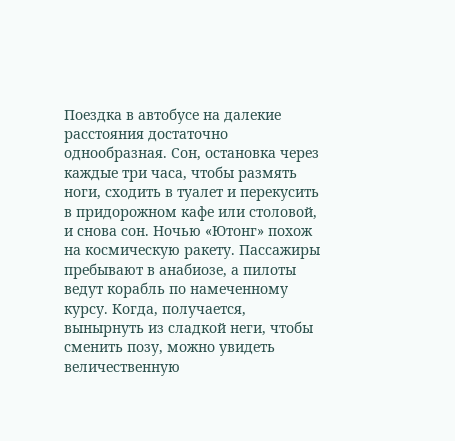Поездка в автобусе на далекие расстояния достаточно однообразная. Сон, остановка через каждые три часа, чтобы размять ноги, сходить в туалет и перекусить в придорожном кафе или столовой, и снова сон. Ночью «Ютонг» похож на космическую ракету. Пассажиры пребывают в анабиозе, а пилоты ведут корабль по намеченному курсу. Когда, получается, вынырнуть из сладкой неги, чтобы сменить позу, можно увидеть величественную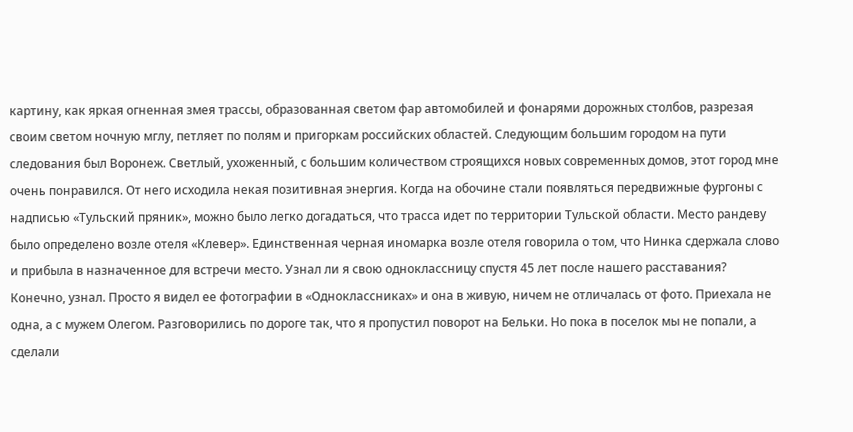картину, как яркая огненная змея трассы, образованная светом фар автомобилей и фонарями дорожных столбов, разрезая своим светом ночную мглу, петляет по полям и пригоркам российских областей. Следующим большим городом на пути следования был Воронеж. Светлый, ухоженный, с большим количеством строящихся новых современных домов, этот город мне очень понравился. От него исходила некая позитивная энергия. Когда на обочине стали появляться передвижные фургоны с надписью «Тульский пряник», можно было легко догадаться, что трасса идет по территории Тульской области. Место рандеву было определено возле отеля «Клевер». Единственная черная иномарка возле отеля говорила о том, что Нинка сдержала слово и прибыла в назначенное для встречи место. Узнал ли я свою одноклассницу спустя 45 лет после нашего расставания? Конечно, узнал. Просто я видел ее фотографии в «Одноклассниках» и она в живую, ничем не отличалась от фото. Приехала не одна, а с мужем Олегом. Разговорились по дороге так, что я пропустил поворот на Бельки. Но пока в поселок мы не попали, а сделали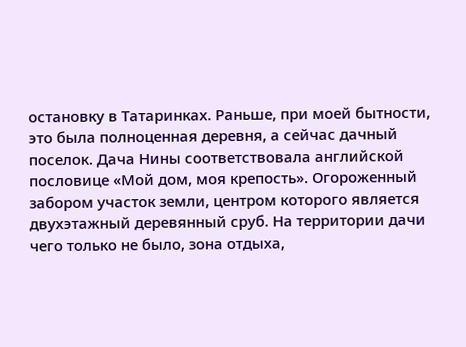остановку в Татаринках. Раньше, при моей бытности, это была полноценная деревня, а сейчас дачный поселок. Дача Нины соответствовала английской пословице «Мой дом, моя крепость». Огороженный забором участок земли, центром которого является двухэтажный деревянный сруб. На территории дачи чего только не было, зона отдыха,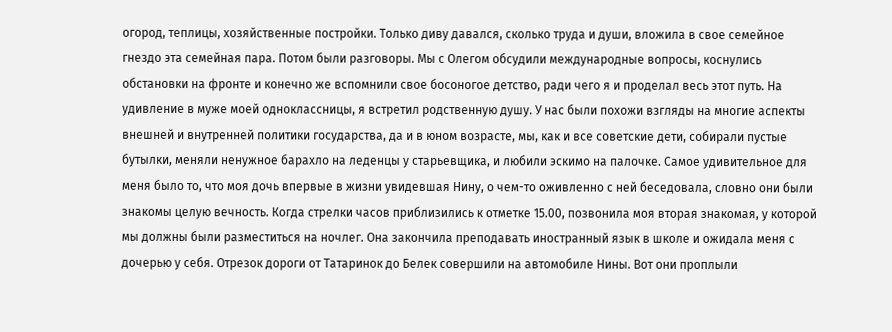огород, теплицы, хозяйственные постройки. Только диву давался, сколько труда и души, вложила в свое семейное гнездо эта семейная пара. Потом были разговоры. Мы с Олегом обсудили международные вопросы, коснулись обстановки на фронте и конечно же вспомнили свое босоногое детство, ради чего я и проделал весь этот путь. На удивление в муже моей одноклассницы, я встретил родственную душу. У нас были похожи взгляды на многие аспекты внешней и внутренней политики государства, да и в юном возрасте, мы, как и все советские дети, собирали пустые бутылки, меняли ненужное барахло на леденцы у старьевщика, и любили эскимо на палочке. Самое удивительное для меня было то, что моя дочь впервые в жизни увидевшая Нину, о чем-то оживленно с ней беседовала, словно они были знакомы целую вечность. Когда стрелки часов приблизились к отметке 15.00, позвонила моя вторая знакомая, у которой мы должны были разместиться на ночлег. Она закончила преподавать иностранный язык в школе и ожидала меня с дочерью у себя. Отрезок дороги от Татаринок до Белек совершили на автомобиле Нины. Вот они проплыли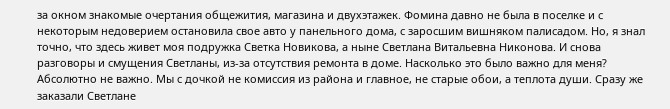за окном знакомые очертания общежития, магазина и двухэтажек. Фомина давно не была в поселке и с некоторым недоверием остановила свое авто у панельного дома, с заросшим вишняком палисадом. Но, я знал точно, что здесь живет моя подружка Светка Новикова, а ныне Светлана Витальевна Никонова. И снова разговоры и смущения Светланы, из-за отсутствия ремонта в доме. Насколько это было важно для меня? Абсолютно не важно. Мы с дочкой не комиссия из района и главное, не старые обои, а теплота души. Сразу же заказали Светлане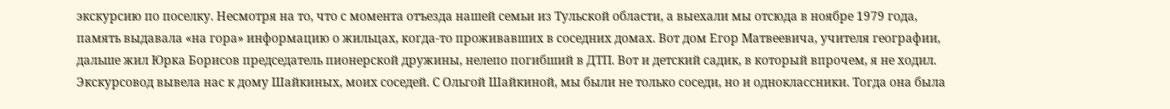экскурсию по поселку. Несмотря на то, что с момента отъезда нашей семьи из Тульской области, а выехали мы отсюда в ноябре 1979 года, память выдавала «на гора» информацию о жильцах, когда-то проживавших в соседних домах. Вот дом Егор Матвеевича, учителя географии, дальше жил Юрка Борисов председатель пионерской дружины, нелепо погибший в ДТП. Вот и детский садик, в который впрочем, я не ходил. Экскурсовод вывела нас к дому Шайкиных, моих соседей. С Ольгой Шайкиной, мы были не только соседи, но и одноклассники. Тогда она была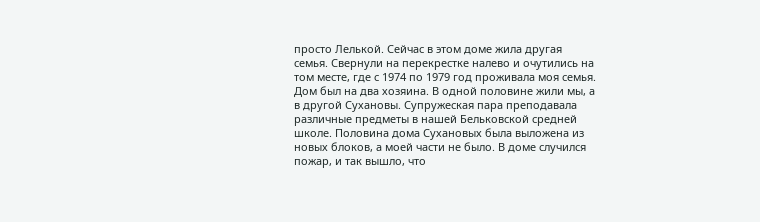просто Лелькой. Сейчас в этом доме жила другая семья. Свернули на перекрестке налево и очутились на том месте, где с 1974 по 1979 год проживала моя семья. Дом был на два хозяина. В одной половине жили мы, а в другой Сухановы. Супружеская пара преподавала различные предметы в нашей Бельковской средней школе. Половина дома Сухановых была выложена из новых блоков, а моей части не было. В доме случился пожар, и так вышло, что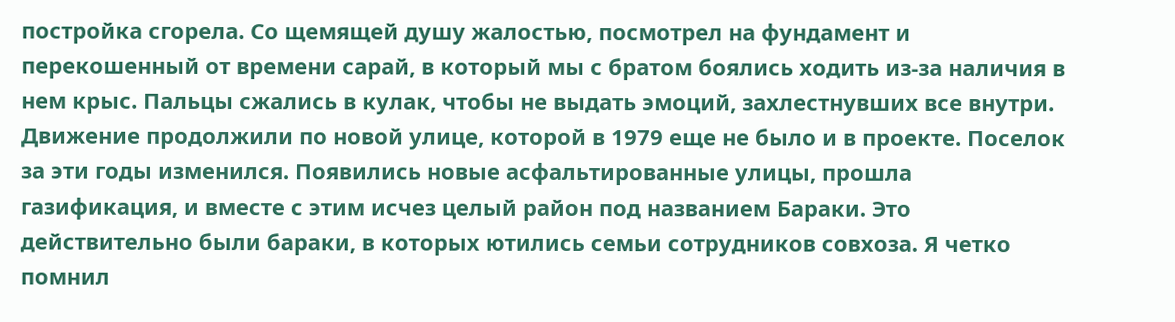постройка сгорела. Со щемящей душу жалостью, посмотрел на фундамент и перекошенный от времени сарай, в который мы с братом боялись ходить из-за наличия в нем крыс. Пальцы сжались в кулак, чтобы не выдать эмоций, захлестнувших все внутри. Движение продолжили по новой улице, которой в 1979 еще не было и в проекте. Поселок за эти годы изменился. Появились новые асфальтированные улицы, прошла газификация, и вместе с этим исчез целый район под названием Бараки. Это действительно были бараки, в которых ютились семьи сотрудников совхоза. Я четко помнил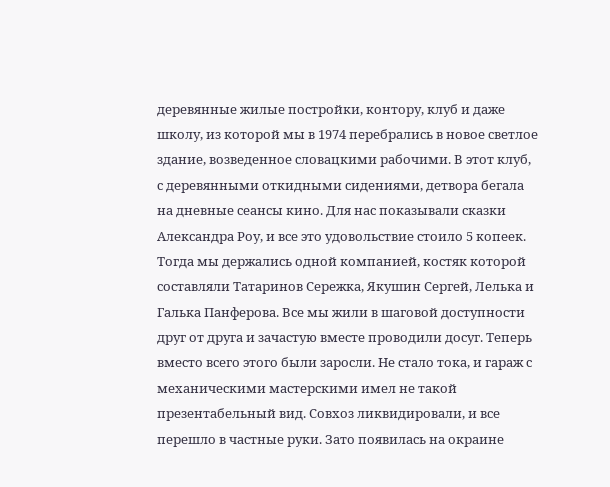деревянные жилые постройки, контору, клуб и даже школу, из которой мы в 1974 перебрались в новое светлое здание, возведенное словацкими рабочими. В этот клуб, с деревянными откидными сидениями, детвора бегала на дневные сеансы кино. Для нас показывали сказки Александра Роу, и все это удовольствие стоило 5 копеек. Тогда мы держались одной компанией, костяк которой составляли Татаринов Сережка, Якушин Сергей, Лелька и Галька Панферова. Все мы жили в шаговой доступности друг от друга и зачастую вместе проводили досуг. Теперь вместо всего этого были заросли. Не стало тока, и гараж с механическими мастерскими имел не такой презентабельный вид. Совхоз ликвидировали, и все перешло в частные руки. Зато появилась на окраине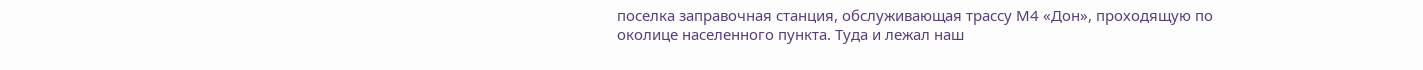поселка заправочная станция, обслуживающая трассу М4 «Дон», проходящую по околице населенного пункта. Туда и лежал наш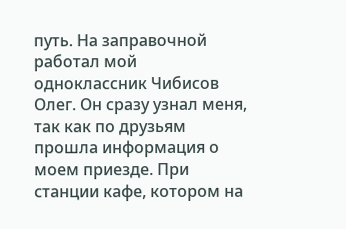путь. На заправочной работал мой одноклассник Чибисов Олег. Он сразу узнал меня, так как по друзьям прошла информация о моем приезде. При станции кафе, котором на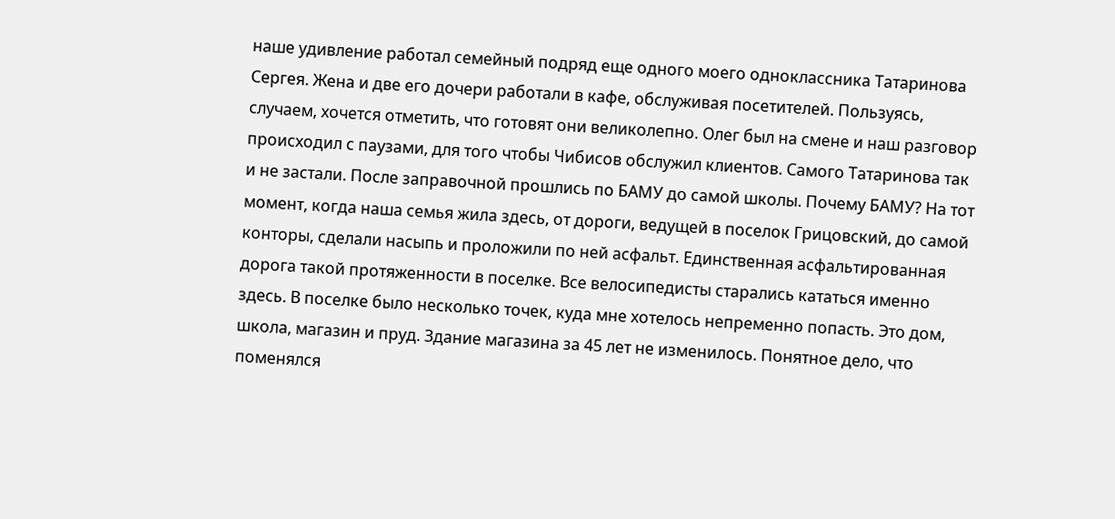наше удивление работал семейный подряд еще одного моего одноклассника Татаринова Сергея. Жена и две его дочери работали в кафе, обслуживая посетителей. Пользуясь, случаем, хочется отметить, что готовят они великолепно. Олег был на смене и наш разговор происходил с паузами, для того чтобы Чибисов обслужил клиентов. Самого Татаринова так и не застали. После заправочной прошлись по БАМУ до самой школы. Почему БАМУ? На тот момент, когда наша семья жила здесь, от дороги, ведущей в поселок Грицовский, до самой конторы, сделали насыпь и проложили по ней асфальт. Единственная асфальтированная дорога такой протяженности в поселке. Все велосипедисты старались кататься именно здесь. В поселке было несколько точек, куда мне хотелось непременно попасть. Это дом, школа, магазин и пруд. Здание магазина за 45 лет не изменилось. Понятное дело, что поменялся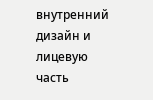внутренний дизайн и лицевую часть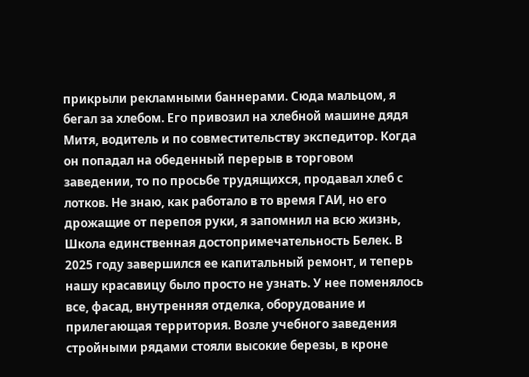прикрыли рекламными баннерами. Сюда мальцом, я бегал за хлебом. Его привозил на хлебной машине дядя Митя, водитель и по совместительству экспедитор. Когда он попадал на обеденный перерыв в торговом заведении, то по просьбе трудящихся, продавал хлеб с лотков. Не знаю, как работало в то время ГАИ, но его дрожащие от перепоя руки, я запомнил на всю жизнь, Школа единственная достопримечательность Белек. В 2025 году завершился ее капитальный ремонт, и теперь нашу красавицу было просто не узнать. У нее поменялось все, фасад, внутренняя отделка, оборудование и прилегающая территория. Возле учебного заведения стройными рядами стояли высокие березы, в кроне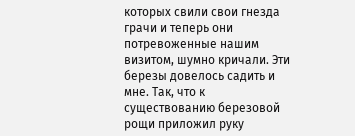которых свили свои гнезда грачи и теперь они потревоженные нашим визитом, шумно кричали. Эти березы довелось садить и мне. Так, что к существованию березовой рощи приложил руку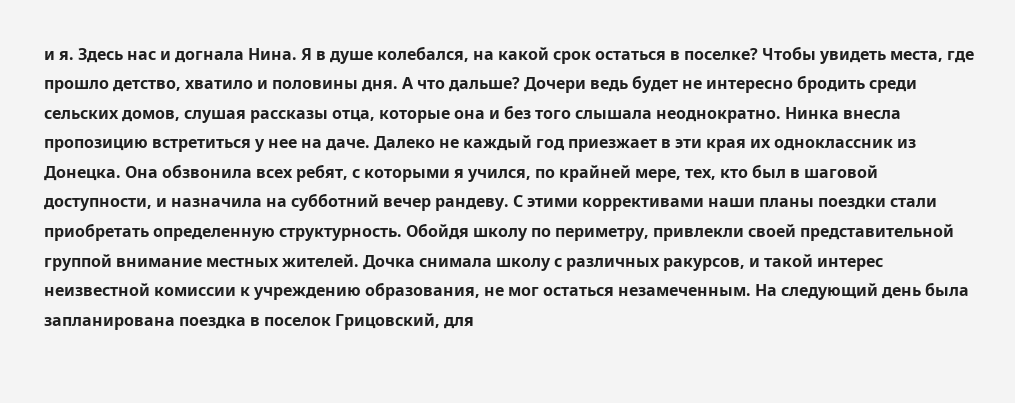и я. Здесь нас и догнала Нина. Я в душе колебался, на какой срок остаться в поселке? Чтобы увидеть места, где прошло детство, хватило и половины дня. А что дальше? Дочери ведь будет не интересно бродить среди сельских домов, слушая рассказы отца, которые она и без того слышала неоднократно. Нинка внесла пропозицию встретиться у нее на даче. Далеко не каждый год приезжает в эти края их одноклассник из Донецка. Она обзвонила всех ребят, с которыми я учился, по крайней мере, тех, кто был в шаговой доступности, и назначила на субботний вечер рандеву. С этими коррективами наши планы поездки стали приобретать определенную структурность. Обойдя школу по периметру, привлекли своей представительной группой внимание местных жителей. Дочка снимала школу с различных ракурсов, и такой интерес неизвестной комиссии к учреждению образования, не мог остаться незамеченным. На следующий день была запланирована поездка в поселок Грицовский, для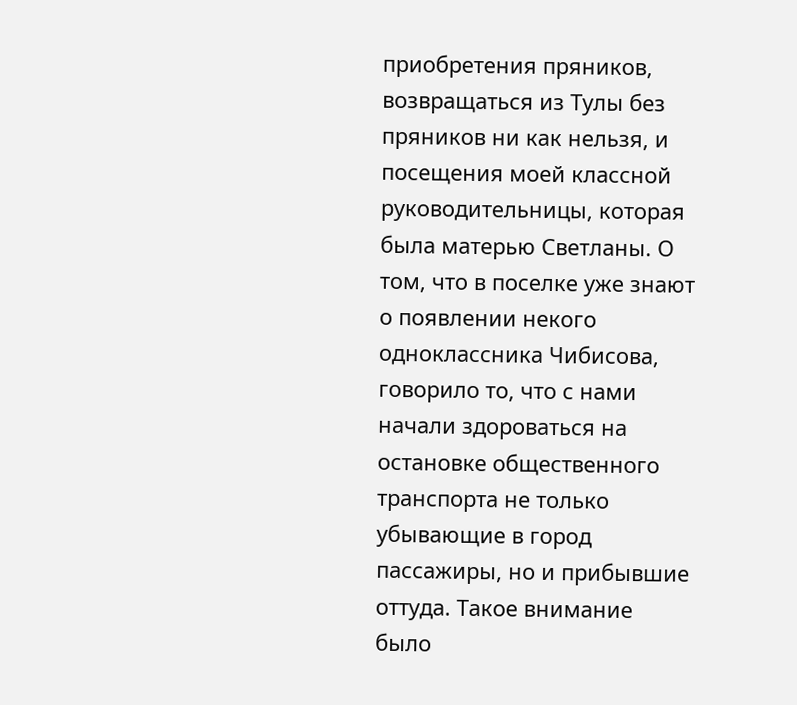приобретения пряников, возвращаться из Тулы без пряников ни как нельзя, и посещения моей классной руководительницы, которая была матерью Светланы. О том, что в поселке уже знают о появлении некого одноклассника Чибисова, говорило то, что с нами начали здороваться на остановке общественного транспорта не только убывающие в город пассажиры, но и прибывшие оттуда. Такое внимание было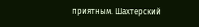приятным. Шахтерский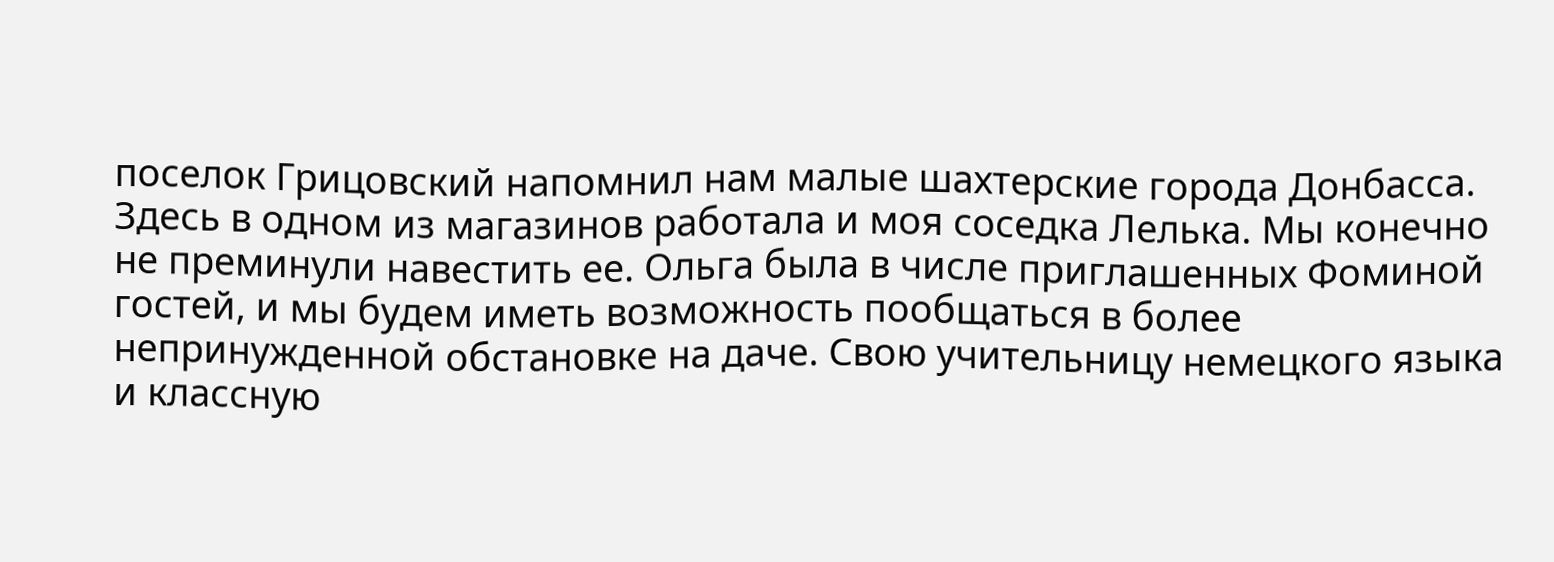поселок Грицовский напомнил нам малые шахтерские города Донбасса. Здесь в одном из магазинов работала и моя соседка Лелька. Мы конечно не преминули навестить ее. Ольга была в числе приглашенных Фоминой гостей, и мы будем иметь возможность пообщаться в более непринужденной обстановке на даче. Свою учительницу немецкого языка и классную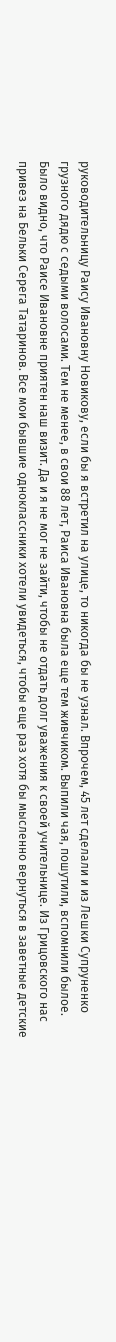руководительницу Раису Ивановну Новикову, если бы я встретил на улице, то никогда бы не узнал. Впрочем, 45 лет сделали и из Лешки Супруненко грузного дядю с седыми волосами. Тем не менее, в свои 88 лет, Раиса Ивановна была еще тем живчиком. Выпили чая, пошутили, вспомнили былое. Было видно, что Раисе Ивановне приятен наш визит. Да и я не мог не зайти, чтобы не отдать долг уважения к своей учительнице. Из Грицовского нас привез на Бельки Серега Татаринов. Все мои бывшие одноклассники хотели увидеться, чтобы еще раз хотя бы мысленно вернуться в заветные детские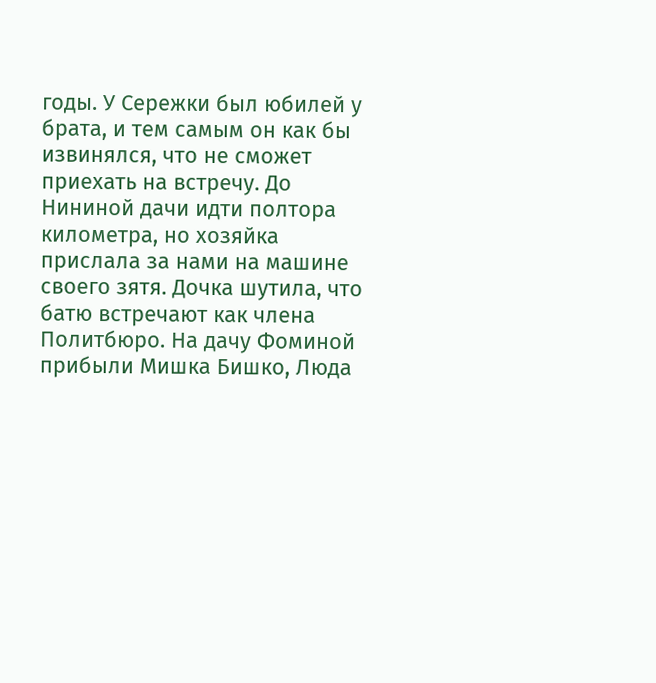годы. У Сережки был юбилей у брата, и тем самым он как бы извинялся, что не сможет приехать на встречу. До Нининой дачи идти полтора километра, но хозяйка прислала за нами на машине своего зятя. Дочка шутила, что батю встречают как члена Политбюро. На дачу Фоминой прибыли Мишка Бишко, Люда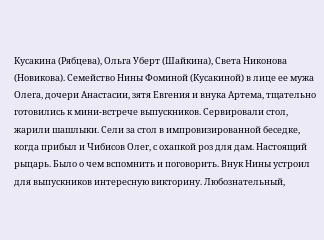Кусакина (Рябцева), Ольга Уберт (Шайкина), Света Никонова (Новикова). Семейство Нины Фоминой (Кусакиной) в лице ее мужа Олега, дочери Анастасии, зятя Евгения и внука Артема, тщательно готовились к мини-встрече выпускников. Сервировали стол, жарили шашлыки. Сели за стол в импровизированной беседке, когда прибыл и Чибисов Олег, с охапкой роз для дам. Настоящий рыцарь. Было о чем вспомнить и поговорить. Внук Нины устроил для выпускников интересную викторину. Любознательный,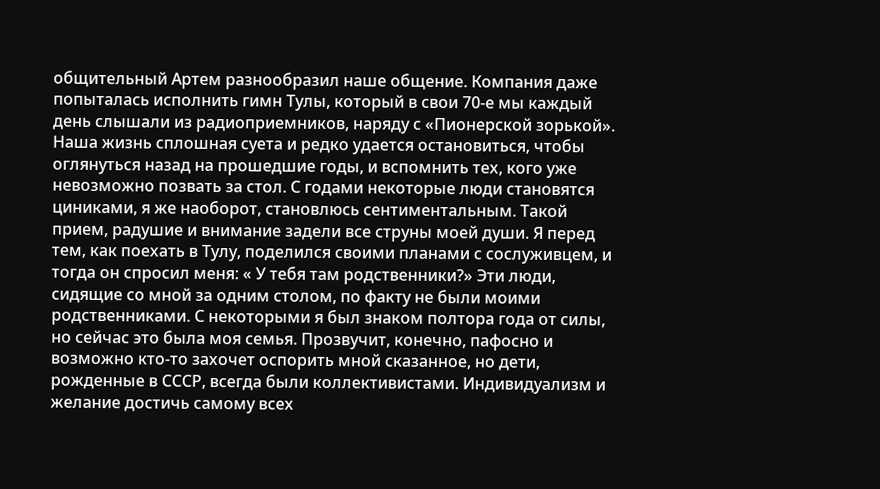общительный Артем разнообразил наше общение. Компания даже попыталась исполнить гимн Тулы, который в свои 70-е мы каждый день слышали из радиоприемников, наряду с «Пионерской зорькой». Наша жизнь сплошная суета и редко удается остановиться, чтобы оглянуться назад на прошедшие годы, и вспомнить тех, кого уже невозможно позвать за стол. С годами некоторые люди становятся циниками, я же наоборот, становлюсь сентиментальным. Такой прием, радушие и внимание задели все струны моей души. Я перед тем, как поехать в Тулу, поделился своими планами с сослуживцем, и тогда он спросил меня: « У тебя там родственники?» Эти люди, сидящие со мной за одним столом, по факту не были моими родственниками. С некоторыми я был знаком полтора года от силы, но сейчас это была моя семья. Прозвучит, конечно, пафосно и возможно кто-то захочет оспорить мной сказанное, но дети, рожденные в СССР, всегда были коллективистами. Индивидуализм и желание достичь самому всех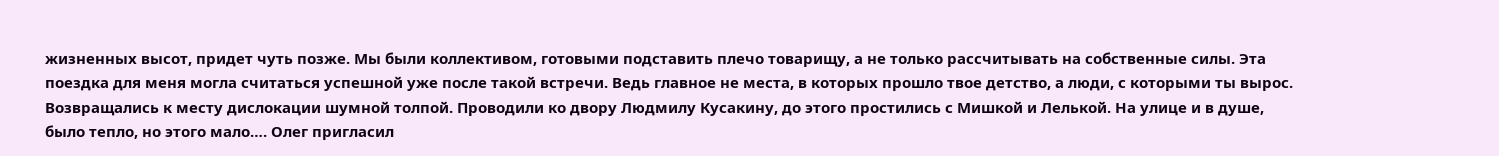жизненных высот, придет чуть позже. Мы были коллективом, готовыми подставить плечо товарищу, а не только рассчитывать на собственные силы. Эта поездка для меня могла считаться успешной уже после такой встречи. Ведь главное не места, в которых прошло твое детство, а люди, с которыми ты вырос. Возвращались к месту дислокации шумной толпой. Проводили ко двору Людмилу Кусакину, до этого простились с Мишкой и Лелькой. На улице и в душе, было тепло, но этого мало…. Олег пригласил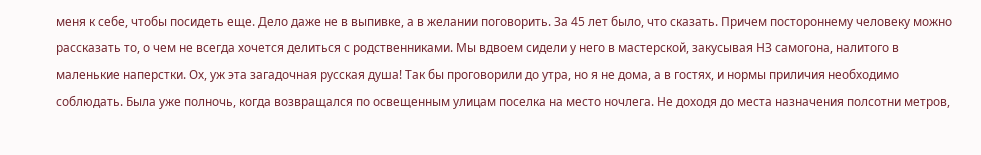меня к себе, чтобы посидеть еще. Дело даже не в выпивке, а в желании поговорить. За 45 лет было, что сказать. Причем постороннему человеку можно рассказать то, о чем не всегда хочется делиться с родственниками. Мы вдвоем сидели у него в мастерской, закусывая НЗ самогона, налитого в маленькие наперстки. Ох, уж эта загадочная русская душа! Так бы проговорили до утра, но я не дома, а в гостях, и нормы приличия необходимо соблюдать. Была уже полночь, когда возвращался по освещенным улицам поселка на место ночлега. Не доходя до места назначения полсотни метров,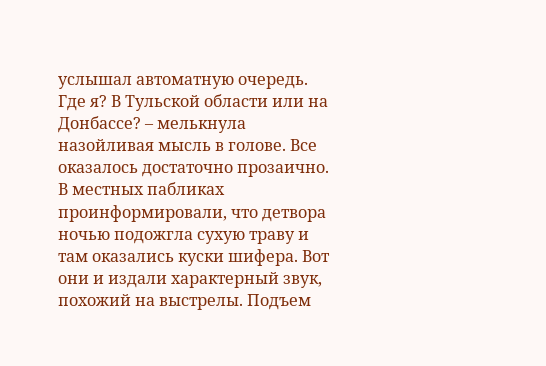услышал автоматную очередь. Где я? В Тульской области или на Донбассе? – мелькнула назойливая мысль в голове. Все оказалось достаточно прозаично. В местных пабликах проинформировали, что детвора ночью подожгла сухую траву и там оказались куски шифера. Вот они и издали характерный звук, похожий на выстрелы. Подъем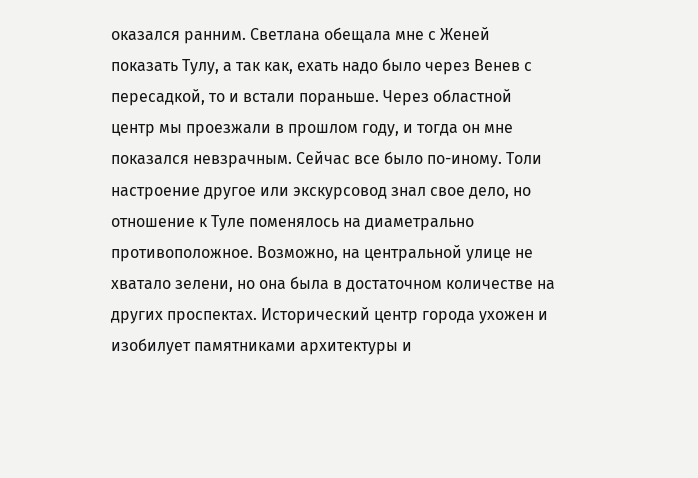оказался ранним. Светлана обещала мне с Женей показать Тулу, а так как, ехать надо было через Венев с пересадкой, то и встали пораньше. Через областной центр мы проезжали в прошлом году, и тогда он мне показался невзрачным. Сейчас все было по-иному. Толи настроение другое или экскурсовод знал свое дело, но отношение к Туле поменялось на диаметрально противоположное. Возможно, на центральной улице не хватало зелени, но она была в достаточном количестве на других проспектах. Исторический центр города ухожен и изобилует памятниками архитектуры и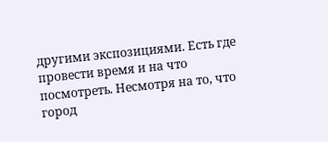другими экспозициями. Есть где провести время и на что посмотреть. Несмотря на то, что город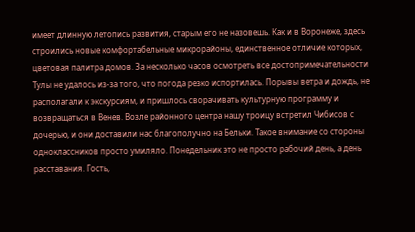имеет длинную летопись развития, старым его не назовешь. Как и в Воронеже, здесь строились новые комфортабельные микрорайоны, единственное отличие которых, цветовая палитра домов. За несколько часов осмотреть все достопримечательности Тулы не удалось из-за того, что погода резко испортилась. Порывы ветра и дождь, не располагали к экскурсиям, и пришлось сворачивать культурную программу и возвращаться в Венев. Возле районного центра нашу троицу встретил Чибисов с дочерью, и они доставили нас благополучно на Бельки. Такое внимание со стороны одноклассников просто умиляло. Понедельник это не просто рабочий день, а день расставания. Гость,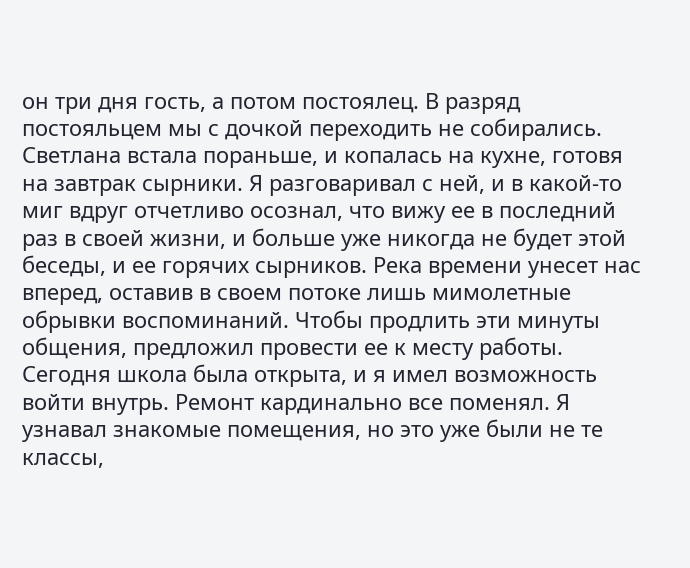он три дня гость, а потом постоялец. В разряд постояльцем мы с дочкой переходить не собирались. Светлана встала пораньше, и копалась на кухне, готовя на завтрак сырники. Я разговаривал с ней, и в какой-то миг вдруг отчетливо осознал, что вижу ее в последний раз в своей жизни, и больше уже никогда не будет этой беседы, и ее горячих сырников. Река времени унесет нас вперед, оставив в своем потоке лишь мимолетные обрывки воспоминаний. Чтобы продлить эти минуты общения, предложил провести ее к месту работы. Сегодня школа была открыта, и я имел возможность войти внутрь. Ремонт кардинально все поменял. Я узнавал знакомые помещения, но это уже были не те классы,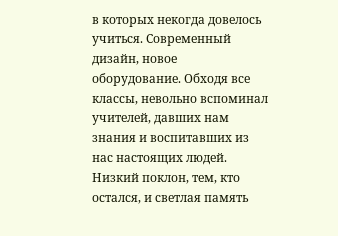в которых некогда довелось учиться. Современный дизайн, новое оборудование. Обходя все классы, невольно вспоминал учителей, давших нам знания и воспитавших из нас настоящих людей. Низкий поклон, тем, кто остался, и светлая память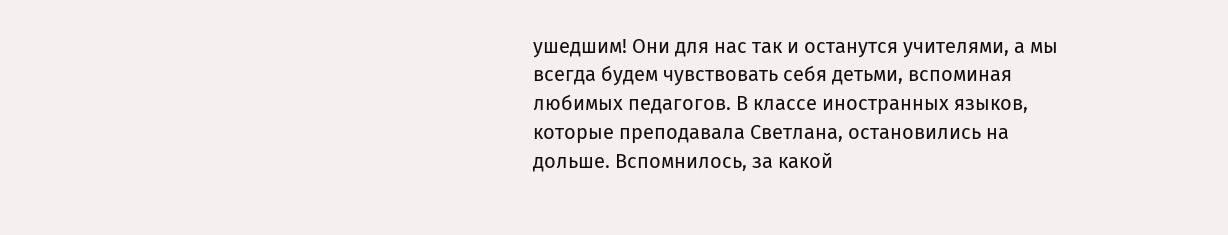ушедшим! Они для нас так и останутся учителями, а мы всегда будем чувствовать себя детьми, вспоминая любимых педагогов. В классе иностранных языков, которые преподавала Светлана, остановились на дольше. Вспомнилось, за какой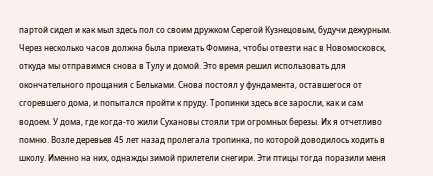партой сидел и как мыл здесь пол со своим дружком Серегой Кузнецовым, будучи дежурным. Через несколько часов должна была приехать Фомина, чтобы отвезти нас в Новомосковск, откуда мы отправимся снова в Тулу и домой. Это время решил использовать для окончательного прощания с Бельками. Снова постоял у фундамента, оставшегося от сгоревшего дома, и попытался пройти к пруду. Тропинки здесь все заросли, как и сам водоем. У дома, где когда-то жили Сухановы стояли три огромных березы. Их я отчетливо помню. Возле деревьев 45 лет назад пролегала тропинка, по которой доводилось ходить в школу. Именно на них, однажды зимой прилетели снегири. Эти птицы тогда поразили меня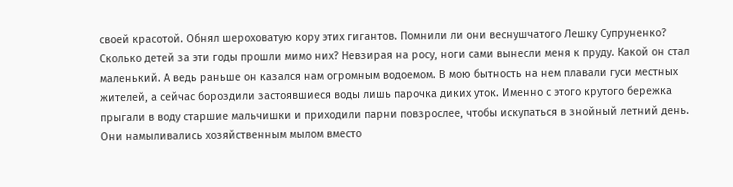своей красотой. Обнял шероховатую кору этих гигантов. Помнили ли они веснушчатого Лешку Супруненко? Сколько детей за эти годы прошли мимо них? Невзирая на росу, ноги сами вынесли меня к пруду. Какой он стал маленький. А ведь раньше он казался нам огромным водоемом. В мою бытность на нем плавали гуси местных жителей, а сейчас бороздили застоявшиеся воды лишь парочка диких уток. Именно с этого крутого бережка прыгали в воду старшие мальчишки и приходили парни повзрослее, чтобы искупаться в знойный летний день. Они намыливались хозяйственным мылом вместо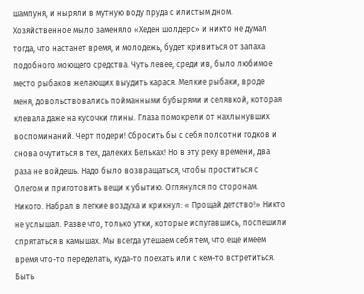шампуня, и ныряли в мутную воду пруда с илистым дном. Хозяйственное мыло заменяло «Хеден шолдерс» и никто не думал тогда, что настанет время, и молодежь, будет кривиться от запаха подобного моющего средства. Чуть левее, среди ив, было любимое место рыбаков желающих выудить карася. Мелкие рыбаки, вроде меня, довольствовались пойманными бубырями и селявкой, которая клевала даже на кусочки глины. Глаза помокрели от нахлынувших воспоминаний. Черт подери! Сбросить бы с себя полсотни годков и снова очутиться в тех, далеких Бельках! Но в эту реку времени, два раза не войдешь. Надо было возвращаться, чтобы проститься с Олегом и приготовить вещи к убытию. Оглянулся по сторонам. Никого. Набрал в легкие воздуха и крикнул: « Прощай детство!» Никто не услышал. Разве что, только утки, которые испугавшись, поспешили спрятаться в камышах. Мы всегда утешаем себя тем, что еще имеем время что-то переделать, куда-то поехать или с кем-то встретиться. Быть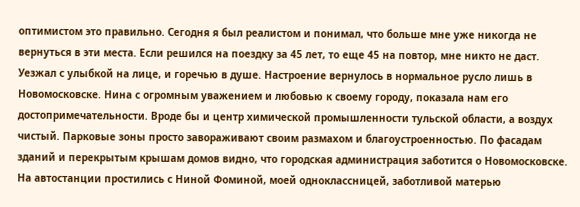оптимистом это правильно. Сегодня я был реалистом и понимал, что больше мне уже никогда не вернуться в эти места. Если решился на поездку за 45 лет, то еще 45 на повтор, мне никто не даст. Уезжал с улыбкой на лице, и горечью в душе. Настроение вернулось в нормальное русло лишь в Новомосковске. Нина с огромным уважением и любовью к своему городу, показала нам его достопримечательности. Вроде бы и центр химической промышленности тульской области, а воздух чистый. Парковые зоны просто завораживают своим размахом и благоустроенностью. По фасадам зданий и перекрытым крышам домов видно, что городская администрация заботится о Новомосковске. На автостанции простились с Ниной Фоминой, моей одноклассницей, заботливой матерью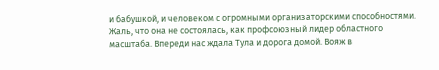и бабушкой, и человеком с огромными организаторскими способностями. Жаль, что она не состоялась, как профсоюзный лидер областного масштаба. Впереди нас ждала Тула и дорога домой. Вояж в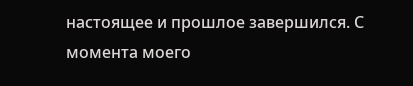настоящее и прошлое завершился. С момента моего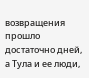возвращения прошло достаточно дней, а Тула и ее люди,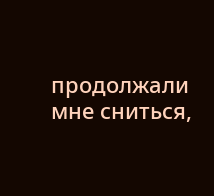продолжали мне сниться,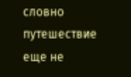словно путешествие еще не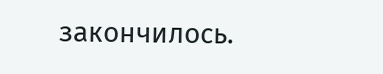закончилось.